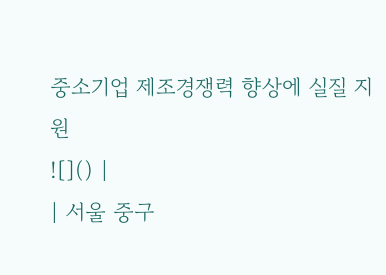중소기업 제조경쟁력 향상에 실질 지원
![]() |
| 서울 중구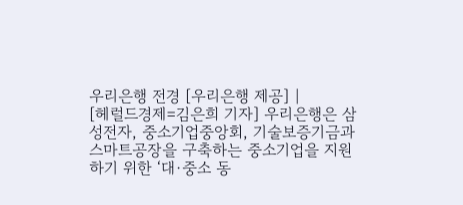우리은행 전경 [우리은행 제공] |
[헤럴드경제=김은희 기자] 우리은행은 삼성전자, 중소기업중앙회, 기술보증기금과 스마트공장을 구축하는 중소기업을 지원하기 위한 ‘대·중소 동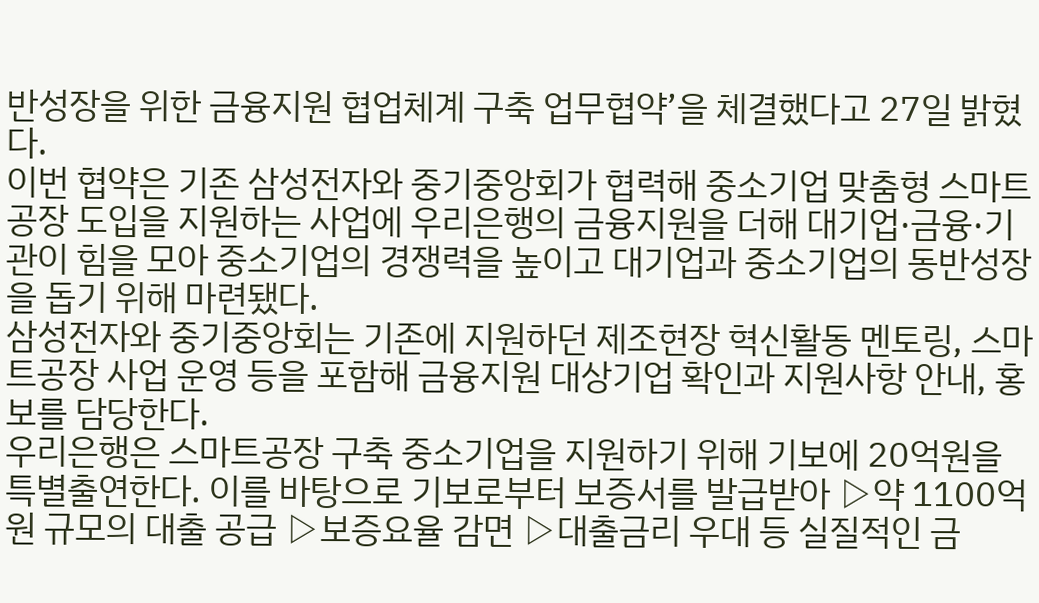반성장을 위한 금융지원 협업체계 구축 업무협약’을 체결했다고 27일 밝혔다.
이번 협약은 기존 삼성전자와 중기중앙회가 협력해 중소기업 맞춤형 스마트공장 도입을 지원하는 사업에 우리은행의 금융지원을 더해 대기업·금융·기관이 힘을 모아 중소기업의 경쟁력을 높이고 대기업과 중소기업의 동반성장을 돕기 위해 마련됐다.
삼성전자와 중기중앙회는 기존에 지원하던 제조현장 혁신활동 멘토링, 스마트공장 사업 운영 등을 포함해 금융지원 대상기업 확인과 지원사항 안내, 홍보를 담당한다.
우리은행은 스마트공장 구축 중소기업을 지원하기 위해 기보에 20억원을 특별출연한다. 이를 바탕으로 기보로부터 보증서를 발급받아 ▷약 1100억원 규모의 대출 공급 ▷보증요율 감면 ▷대출금리 우대 등 실질적인 금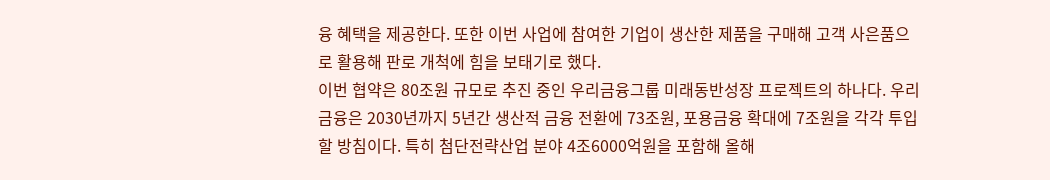융 혜택을 제공한다. 또한 이번 사업에 참여한 기업이 생산한 제품을 구매해 고객 사은품으로 활용해 판로 개척에 힘을 보태기로 했다.
이번 협약은 80조원 규모로 추진 중인 우리금융그룹 미래동반성장 프로젝트의 하나다. 우리금융은 2030년까지 5년간 생산적 금융 전환에 73조원, 포용금융 확대에 7조원을 각각 투입할 방침이다. 특히 첨단전략산업 분야 4조6000억원을 포함해 올해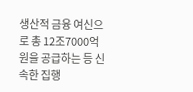생산적 금융 여신으로 총 12조7000억원을 공급하는 등 신속한 집행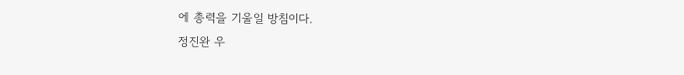에 총력을 기울일 방침이다.
정진완 우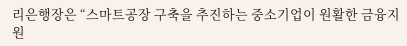리은행장은 “스마트공장 구축을 추진하는 중소기업이 원활한 금융지원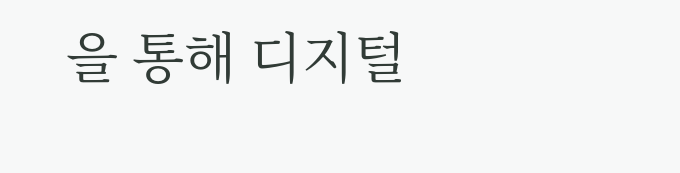을 통해 디지털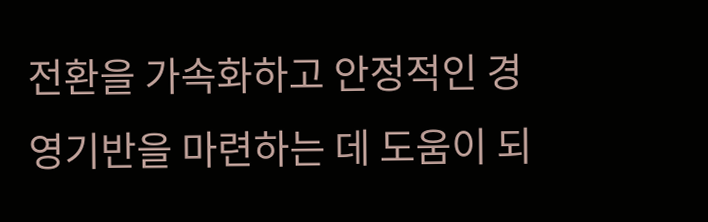전환을 가속화하고 안정적인 경영기반을 마련하는 데 도움이 되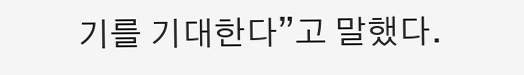기를 기대한다”고 말했다.